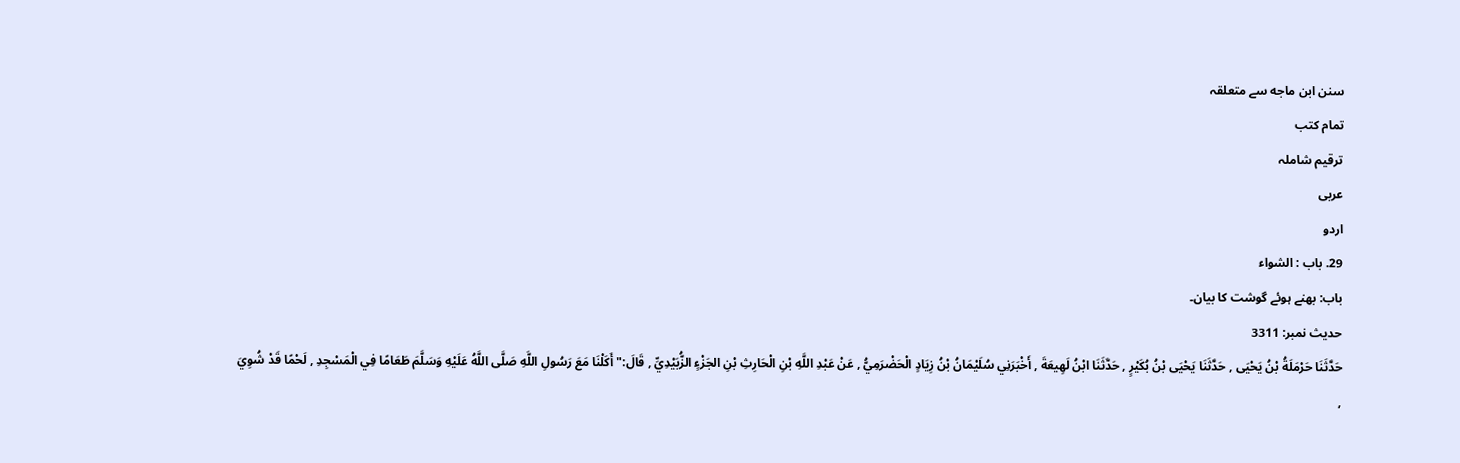سنن ابن ماجه سے متعلقہ
تمام کتب
ترقیم شاملہ
عربی
اردو
29. باب : الشواء
باب: بھنے ہوئے گوشت کا بیان۔
حدیث نمبر: 3311
حَدَّثَنَا حَرْمَلَةُ بْنُ يَحْيَى , حَدَّثَنَا يَحْيَى بْنُ بُكَيْرٍ , حَدَّثَنَا ابْنُ لَهِيعَةَ , أَخْبَرَنِي سُلَيْمَانُ بْنُ زِيَادٍ الْحَضْرَمِيُّ , عَنْ عَبْدِ اللَّهِ بْنِ الْحَارِثِ بْنِ الجَزْءٍ الزُّبَيْدِيِّ , قَالَ:" أَكَلْنَا مَعَ رَسُولِ اللَّهِ صَلَّى اللَّهُ عَلَيْهِ وَسَلَّمَ طَعَامًا فِي الْمَسْجِدِ , لَحْمًا قَدْ شُوِيَ ,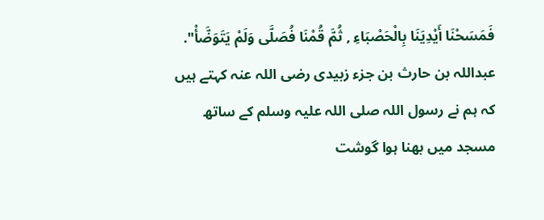فَمَسَحْنَا أَيْدِيَنَا بِالْحَصْبَاءِ , ثُمَّ قُمْنَا فُصَلَّى وَلَمْ يَتَوَضَّأْ".
عبداللہ بن حارث بن جزء زبیدی رضی اللہ عنہ کہتے ہیں کہ ہم نے رسول اللہ صلی اللہ علیہ وسلم کے ساتھ مسجد میں بھنا ہوا گوشت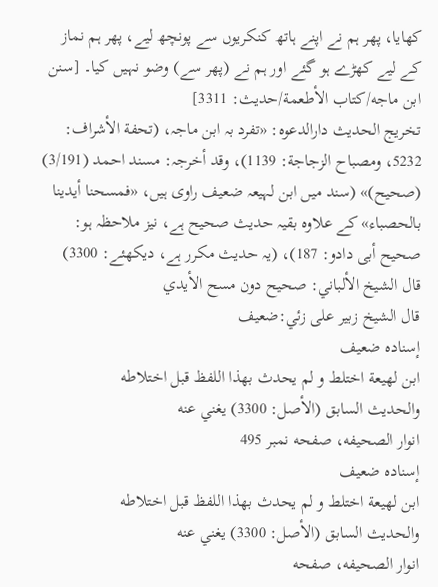کھایا، پھر ہم نے اپنے ہاتھ کنکریوں سے پونچھ لیے، پھر ہم نماز کے لیے کھڑے ہو گئے اور ہم نے (پھر سے) وضو نہیں کیا۔ [سنن ابن ماجه/كتاب الأطعمة/حدیث: 3311]
تخریج الحدیث دارالدعوہ: «تفرد بہ ابن ماجہ، (تحفة الأشراف: 5232، ومصباح الزجاجة: 1139)، وقد أخرجہ: مسند احمد (3/191) (صحیح)» (سند میں ابن لہیعہ ضعیف راوی ہیں، «فمسحنا أيدينا بالحصباء» کے علاوہ بقیہ حدیث صحیح ہے، نیز ملاحظہ ہو: صحیح أبی دادو: 187)، (یہ حدیث مکرر ہے، دیکھئے: 3300)
قال الشيخ الألباني: صحيح دون مسح الأيدي
قال الشيخ زبير على زئي:ضعيف
إسناده ضعيف
ابن لھيعة اختلط و لم يحدث بھذا اللفظ قبل اختلاطه
والحديث السابق (الأصل: 3300) يغني عنه
انوار الصحيفه، صفحه نمبر 495
إسناده ضعيف
ابن لھيعة اختلط و لم يحدث بھذا اللفظ قبل اختلاطه
والحديث السابق (الأصل: 3300) يغني عنه
انوار الصحيفه، صفحه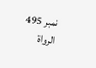نمبر 495
الرواة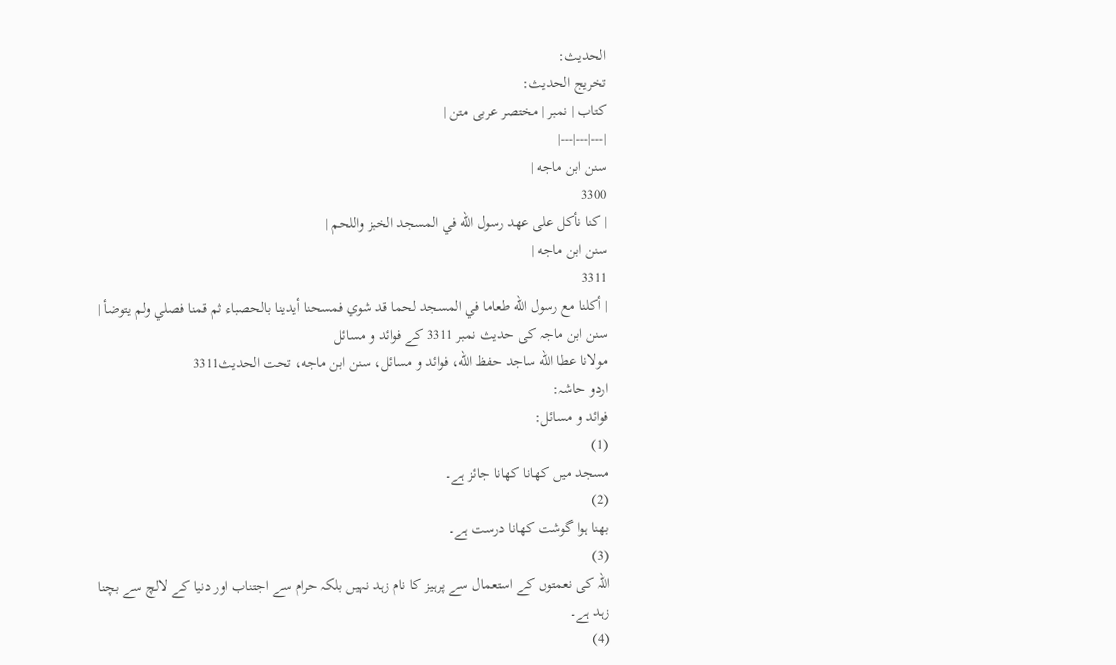الحديث:
تخريج الحديث:
کتاب | نمبر | مختصر عربی متن |
|---|---|---|
سنن ابن ماجه |
3300
| كنا نأكل على عهد رسول الله في المسجد الخبز واللحم |
سنن ابن ماجه |
3311
| أكلنا مع رسول الله طعاما في المسجد لحما قد شوي فمسحنا أيدينا بالحصباء ثم قمنا فصلي ولم يتوضأ |
سنن ابن ماجہ کی حدیث نمبر 3311 کے فوائد و مسائل
مولانا عطا الله ساجد حفظ الله، فوائد و مسائل، سنن ابن ماجه، تحت الحديث3311
اردو حاشہ:
فوائد و مسائل:
(1)
مسجد میں کھانا کھانا جائز ہے۔
(2)
بھنا ہوا گوشت کھانا درست ہے۔
(3)
اللہ کی نعمتوں کے استعمال سے پرہیز کا نام زہد نہیں بلکہ حرام سے اجتناب اور دنیا کے لالچ سے بچنا زہد ہے۔
(4)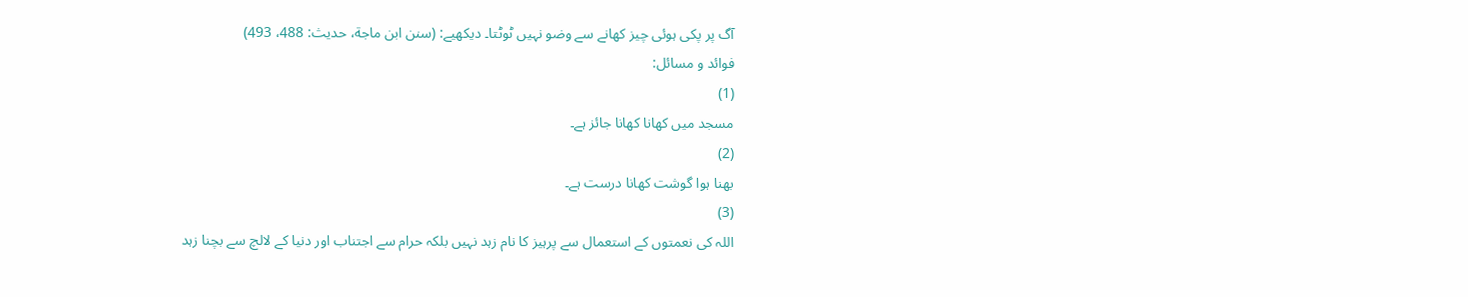آگ پر پکی ہوئی چیز کھانے سے وضو نہیں ٹوٹتا۔ دیکھیے: (سنن ابن ماجة، حدیث: 488، 493)
فوائد و مسائل:
(1)
مسجد میں کھانا کھانا جائز ہے۔
(2)
بھنا ہوا گوشت کھانا درست ہے۔
(3)
اللہ کی نعمتوں کے استعمال سے پرہیز کا نام زہد نہیں بلکہ حرام سے اجتناب اور دنیا کے لالچ سے بچنا زہد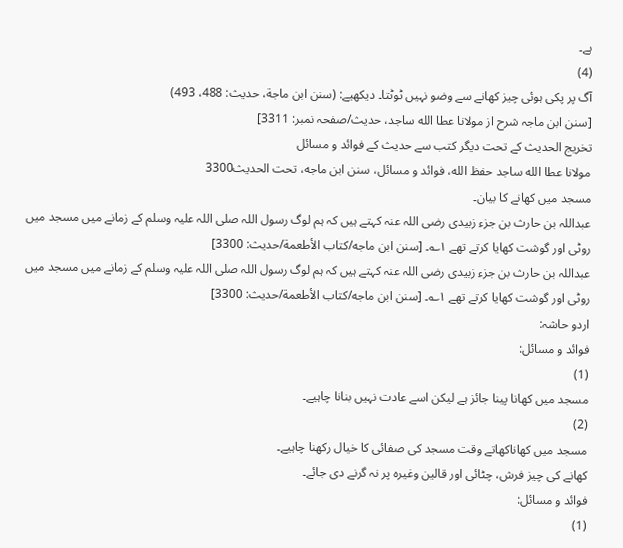ہے۔
(4)
آگ پر پکی ہوئی چیز کھانے سے وضو نہیں ٹوٹتا۔ دیکھیے: (سنن ابن ماجة، حدیث: 488، 493)
[سنن ابن ماجہ شرح از مولانا عطا الله ساجد، حدیث/صفحہ نمبر: 3311]
تخریج الحدیث کے تحت دیگر کتب سے حدیث کے فوائد و مسائل
مولانا عطا الله ساجد حفظ الله، فوائد و مسائل، سنن ابن ماجه، تحت الحديث3300
مسجد میں کھانے کا بیان۔
عبداللہ بن حارث بن جزء زبیدی رضی اللہ عنہ کہتے ہیں کہ ہم لوگ رسول اللہ صلی اللہ علیہ وسلم کے زمانے میں مسجد میں روٹی اور گوشت کھایا کرتے تھے ۱؎۔ [سنن ابن ماجه/كتاب الأطعمة/حدیث: 3300]
عبداللہ بن حارث بن جزء زبیدی رضی اللہ عنہ کہتے ہیں کہ ہم لوگ رسول اللہ صلی اللہ علیہ وسلم کے زمانے میں مسجد میں روٹی اور گوشت کھایا کرتے تھے ۱؎۔ [سنن ابن ماجه/كتاب الأطعمة/حدیث: 3300]
اردو حاشہ:
فوائد و مسائل:
(1)
مسجد میں کھانا پینا جائز ہے لیکن اسے عادت نہیں بنانا چاہیے۔
(2)
مسجد میں کھاناکھاتے وقت مسجد کی صفائی کا خیال رکھنا چاہیے۔
کھانے کی چیز فرش، چٹائی اور قالین وغیرہ پر نہ گرنے دی جائے۔
فوائد و مسائل:
(1)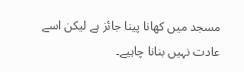مسجد میں کھانا پینا جائز ہے لیکن اسے عادت نہیں بنانا چاہیے۔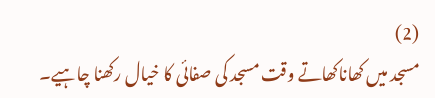(2)
مسجد میں کھاناکھاتے وقت مسجد کی صفائی کا خیال رکھنا چاہیے۔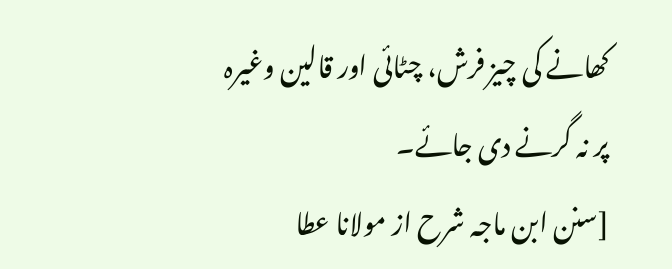کھانے کی چیز فرش، چٹائی اور قالین وغیرہ پر نہ گرنے دی جائے۔
[سنن ابن ماجہ شرح از مولانا عطا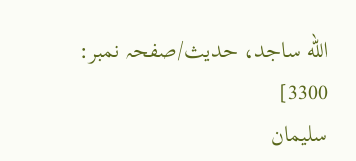الله ساجد، حدیث/صفحہ نمبر: 3300]
سليمان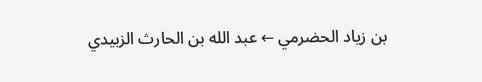بن زياد الحضرمي ← عبد الله بن الحارث الزبيدي